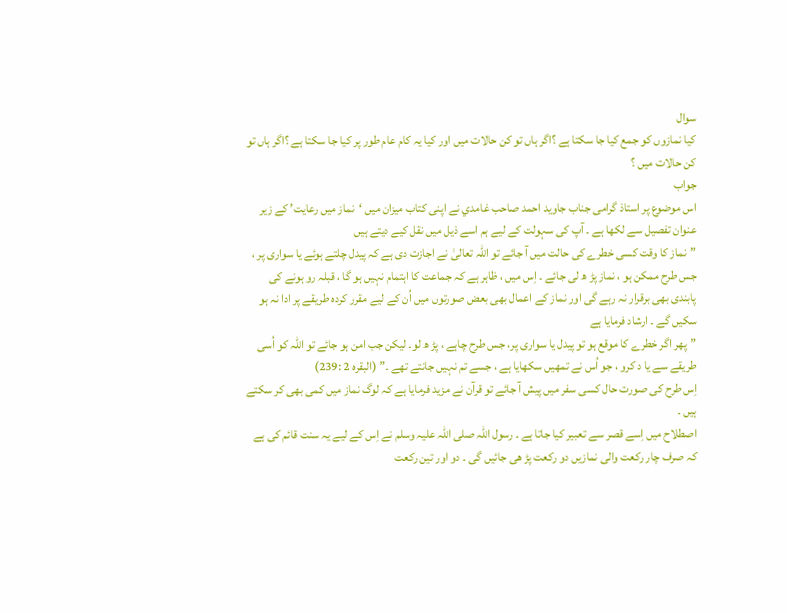سوال
کیا نمازوں کو جمع کیا جا سکتا ہے ؟اگر ہاں تو کن حالات میں اور کیا یہ کام عام طور پر کیا جا سکتا ہے ؟اگر ہاں تو کن حالات میں ؟
جواب
اس موضوع پر استاذ گرامی جناب جاويد احمد صاحب غامدي نے اپنی کتاب میزان میں ‘نماز میں رعایت’ کے زیر عنوان تفصیل سے لکھا ہے ۔ آپ کی سہولت کے لیے ہم اسے ذیل میں نقل کیے دیتے ہیں
”نماز کا وقت کسی خطرے کی حالت میں آ جائے تو اللہ تعالیٰ نے اجازت دی ہے کہ پیدل چلتے ہوئے یا سواری پر ، جس طرح ممکن ہو ، نماز پڑ ھ لی جائے ۔ اِس میں ، ظاہر ہے کہ جماعت کا اہتمام نہیں ہو گا ، قبلہ رو ہونے کی پابندی بھی برقرار نہ رہے گی اور نماز کے اعمال بھی بعض صورتوں میں اُن کے لیے مقرر کردہ طریقے پر ادا نہ ہو سکیں گے ۔ ارشاد فرمایا ہے
”پھر اگر خطرے کا موقع ہو تو پیدل یا سواری پر، جس طرح چاہے ، پڑ ھ لو۔ لیکن جب امن ہو جائے تو اللہ کو اُسی طریقے سے یا د کرو ، جو اُس نے تمھیں سکھایا ہے ، جسے تم نہیں جانتے تھے ۔” (البقرہ 2 :239)
اِس طرح کی صورت حال کسی سفر میں پیش آ جائے تو قرآن نے مزید فرمایا ہے کہ لوگ نماز میں کمی بھی کر سکتے ہیں ۔
اصطلاح میں اِسے قصر سے تعبیر کیا جاتا ہے ۔ رسول اللہ صلی اللہ علیہ وسلم نے اِس کے لیے یہ سنت قائم کی ہے کہ صرف چار رکعت والی نمازیں دو رکعت پڑ ھی جائیں گی ۔ دو اور تین رکعت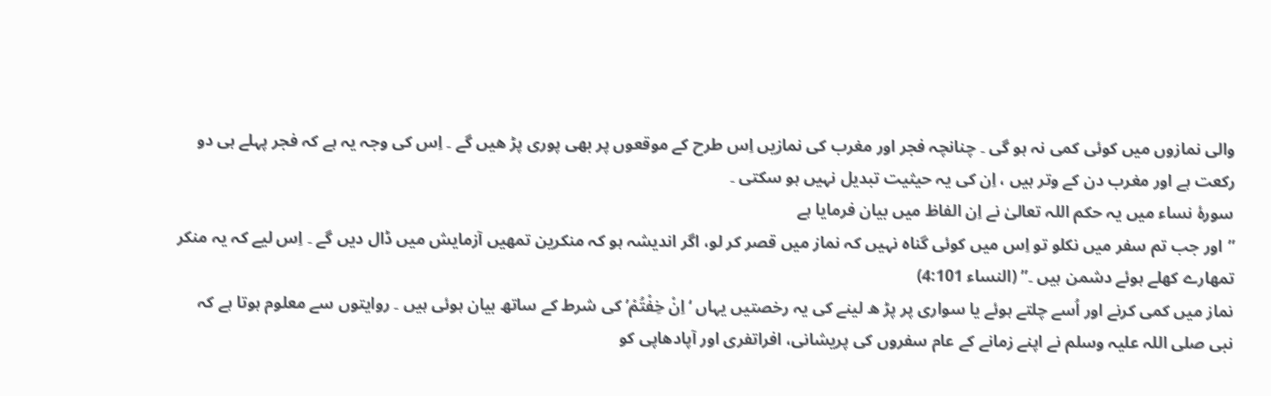والی نمازوں میں کوئی کمی نہ ہو گی ۔ چنانچہ فجر اور مغرب کی نمازیں اِس طرح کے موقعوں پر بھی پوری پڑ ھیں گے ۔ اِس کی وجہ یہ ہے کہ فجر پہلے ہی دو رکعت ہے اور مغرب دن کے وتر ہیں ، اِن کی یہ حیثیت تبدیل نہیں ہو سکتی ۔
سورۂ نساء میں یہ حکم اللہ تعالیٰ نے اِن الفاظ میں بیان فرمایا ہے
”اور جب تم سفر میں نکلو تو اِس میں کوئی گناہ نہیں کہ نماز میں قصر کر لو، اگر اندیشہ ہو کہ منکرین تمھیں آزمایش میں ڈال دیں گے ۔ اِس لیے کہ یہ منکر تمھارے کھلے ہوئے دشمن ہیں ۔” (النساء 4:101)
نماز میں کمی کرنے اور اُسے چلتے ہوئے یا سواری پر پڑ ھ لینے کی یہ رخصتیں یہاں ‘ اِنْ خِفْتُمْ’ کی شرط کے ساتھ بیان ہوئی ہیں ۔ روایتوں سے معلوم ہوتا ہے کہ نبی صلی اللہ علیہ وسلم نے اپنے زمانے کے عام سفروں کی پریشانی، افراتفری اور آپادھاپی کو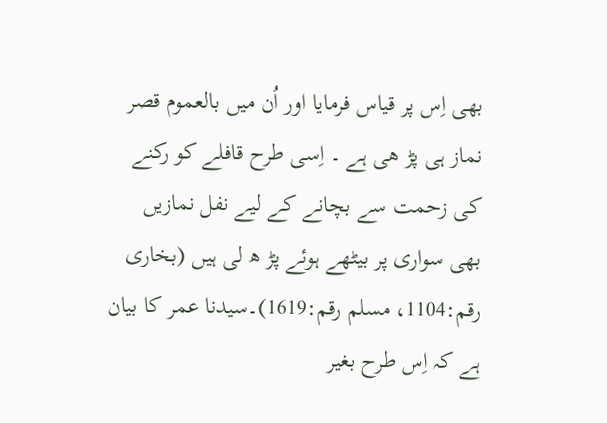بھی اِس پر قیاس فرمایا اور اُن میں بالعموم قصر نماز ہی پڑ ھی ہے ۔ اِسی طرح قافلے کو رکنے کی زحمت سے بچانے کے لیے نفل نمازیں بھی سواری پر بیٹھے ہوئے پڑ ھ لی ہیں (بخاری رقم:1104، مسلم رقم:1619)۔سیدنا عمر کا بیان ہے کہ اِس طرح بغیر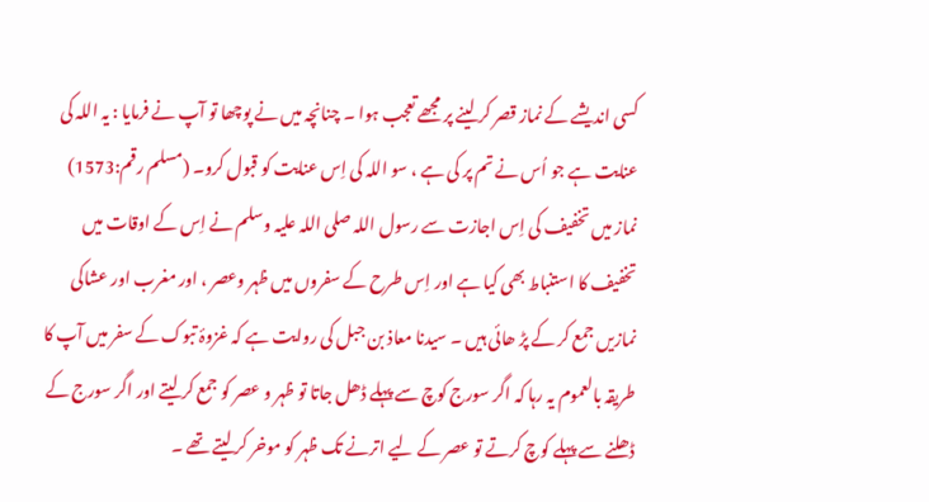کسی اندیشے کے نماز قصر کر لینے پر مجھے تعجب ہوا ۔ چنانچہ میں نے پوچھا تو آپ نے فرمایا : یہ اللہ کی عنایت ہے جو اُس نے تم پر کی ہے ، سو اللہ کی اِس عنایت کو قبول کرو۔ (مسلم رقم:1573)
نماز میں تخفیف کی اِس اجازت سے رسول اللہ صلی اللہ علیہ وسلم نے اِس کے اوقات میں تخفیف کا استنباط بھی کیا ہے اور اِس طرح کے سفروں میں ظہر وعصر ، اور مغرب اور عشاکی نمازیں جمع کر کے پڑ ھائی ہیں ۔ سیدنا معاذ بن جبل کی روایت ہے کہ غزوۂ تبوک کے سفر میں آپ کا طریقہ بالعموم یہ رہا کہ اگر سورج کوچ سے پہلے ڈھل جاتا تو ظہر و عصر کو جمع کر لیتے اور اگر سورج کے ڈھلنے سے پہلے کوچ کرتے تو عصر کے لیے اترنے تک ظہر کو موخر کر لیتے تھے ۔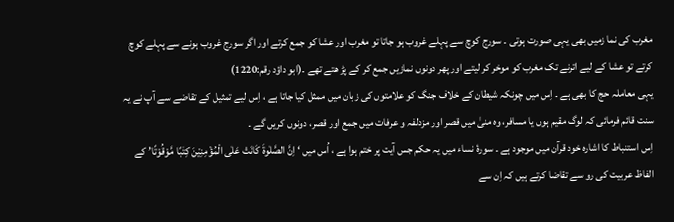مغرب کی نما زمیں بھی یہی صورت ہوتی ۔ سورج کوچ سے پہلے غروب ہو جاتا تو مغرب اور عشا کو جمع کرتے اور اگر سورج غروب ہونے سے پہلے کوچ کرتے تو عشا کے لیے اترنے تک مغرب کو موخر کر لیتے اور پھر دونوں نمازیں جمع کر کے پڑ ھتے تھے ۔(ابو داؤد رقم:1220)
یہی معاملہ حج کا بھی ہے ۔ اِس میں چونکہ شیطان کے خلاف جنگ کو علامتوں کی زبان میں ممثل کیا جاتا ہے ، اِس لیے تمثیل کے تقاضے سے آپ نے یہ سنت قائم فرمائی کہ لوگ مقیم ہوں یا مسافر، وہ منیٰ میں قصر اور مزدلفہ و عرفات میں جمع اور قصر، دونوں کریں گے ۔
اِس استنباط کا اشارہ خود قرآن میں موجود ہے ۔ سورۂ نساء میں یہ حکم جس آیت پر ختم ہوا ہے ، اُس میں ‘ اِنَّ الصَّلٰوةَ کَانَتْ عَلٰی الْمُؤْمِنِيْنَ کِتٰبًا مَّوْقُوْتًا’ کے الفاظ عربیت کی رو سے تقاضا کرتے ہیں کہ اِن سے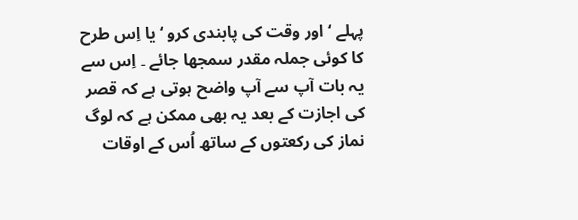پہلے ‘اور وقت کی پابندی کرو ‘ یا اِس طرح کا کوئی جملہ مقدر سمجھا جائے ۔ اِس سے یہ بات آپ سے آپ واضح ہوتی ہے کہ قصر کی اجازت کے بعد یہ بھی ممکن ہے کہ لوگ نماز کی رکعتوں کے ساتھ اُس کے اوقات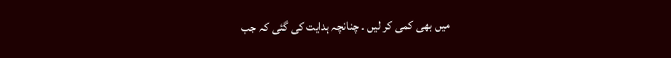میں بھی کمی کر لیں ۔ چنانچہ ہدایت کی گئی کہ جب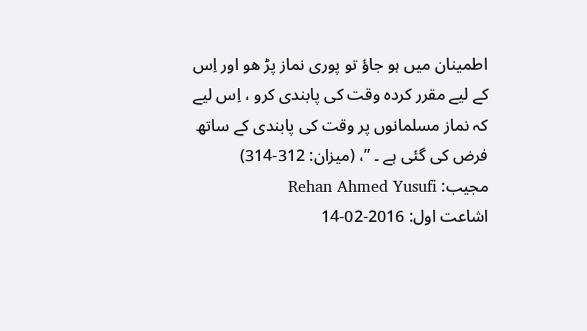اطمینان میں ہو جاؤ تو پوری نماز پڑ ھو اور اِس کے لیے مقرر کردہ وقت کی پابندی کرو ، اِس لیے کہ نماز مسلمانوں پر وقت کی پابندی کے ساتھ فرض کی گئی ہے ۔ ”، (میزان: 312-314)
مجیب: Rehan Ahmed Yusufi
اشاعت اول: 2016-02-14